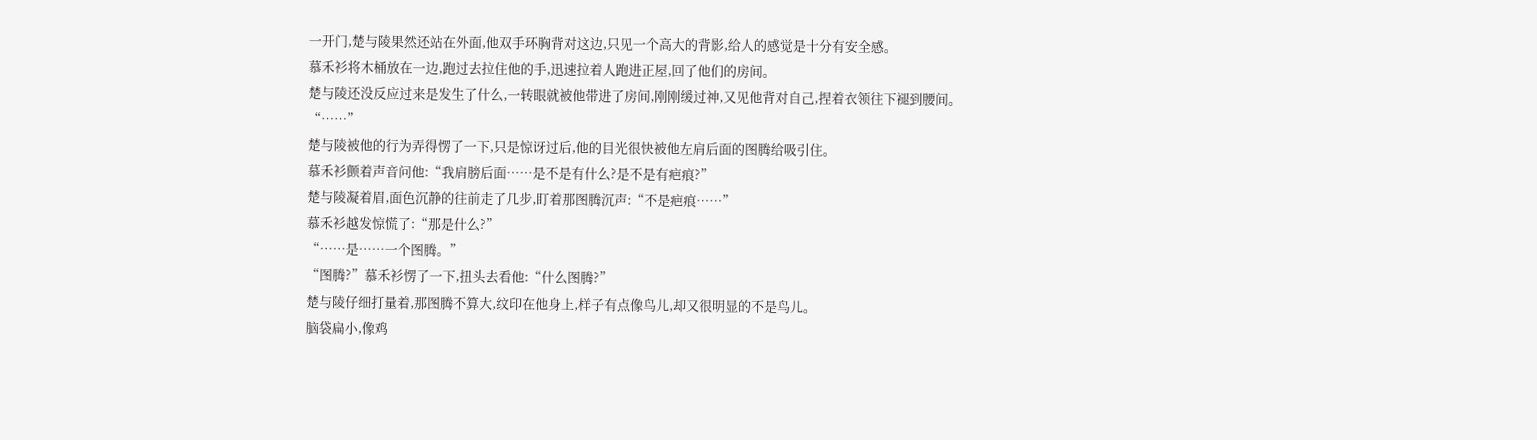一开门,楚与陵果然还站在外面,他双手环胸背对这边,只见一个高大的背影,给人的感觉是十分有安全感。
慕禾衫将木桶放在一边,跑过去拉住他的手,迅速拉着人跑进正屋,回了他们的房间。
楚与陵还没反应过来是发生了什么,一转眼就被他带进了房间,刚刚缓过神,又见他背对自己,捏着衣领往下褪到腰间。
“……”
楚与陵被他的行为弄得愣了一下,只是惊讶过后,他的目光很快被他左肩后面的图腾给吸引住。
慕禾衫颤着声音问他:“我肩膀后面……是不是有什么?是不是有疤痕?”
楚与陵凝着眉,面色沉静的往前走了几步,盯着那图腾沉声:“不是疤痕……”
慕禾衫越发惊慌了:“那是什么?”
“……是……一个图腾。”
“图腾?”慕禾衫愣了一下,扭头去看他:“什么图腾?”
楚与陵仔细打量着,那图腾不算大,纹印在他身上,样子有点像鸟儿,却又很明显的不是鸟儿。
脑袋扁小,像鸡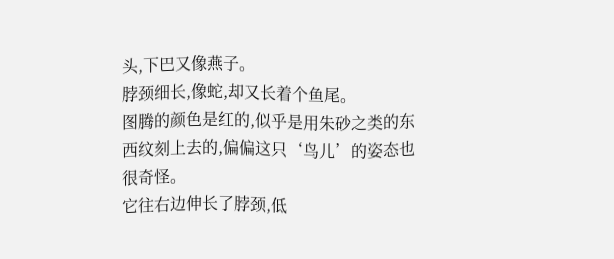头,下巴又像燕子。
脖颈细长,像蛇,却又长着个鱼尾。
图腾的颜色是红的,似乎是用朱砂之类的东西纹刻上去的,偏偏这只‘鸟儿’的姿态也很奇怪。
它往右边伸长了脖颈,低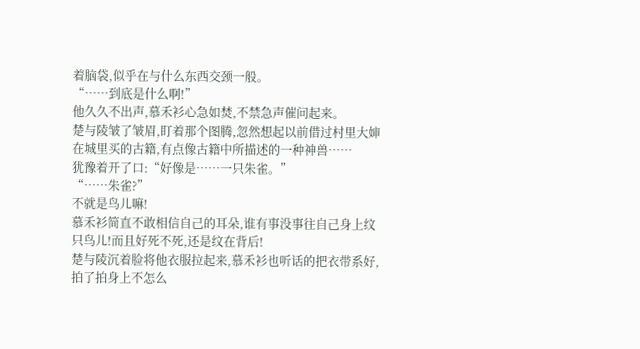着脑袋,似乎在与什么东西交颈一般。
“……到底是什么啊!”
他久久不出声,慕禾衫心急如焚,不禁急声催问起来。
楚与陵皱了皱眉,盯着那个图腾,忽然想起以前借过村里大婶在城里买的古籍,有点像古籍中所描述的一种神兽……
犹豫着开了口:“好像是……一只朱雀。”
“……朱雀?”
不就是鸟儿嘛!
慕禾衫简直不敢相信自己的耳朵,谁有事没事往自己身上纹只鸟儿!而且好死不死,还是纹在背后!
楚与陵沉着脸将他衣服拉起来,慕禾衫也听话的把衣带系好,拍了拍身上不怎么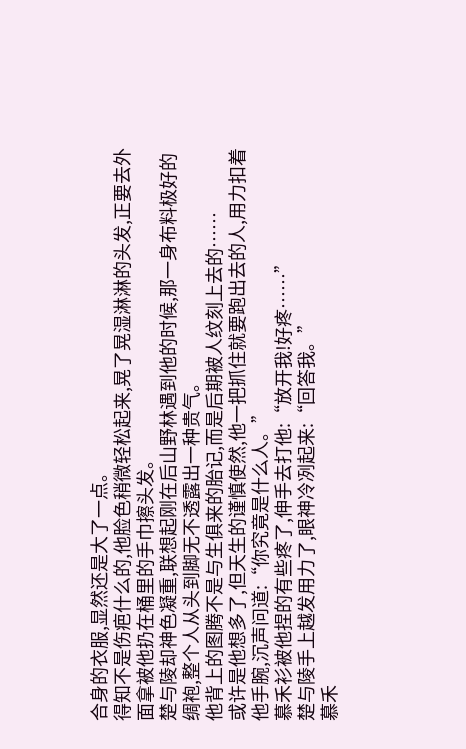合身的衣服,显然还是大了一点。
得知不是伤疤什么的,他脸色稍微轻松起来,晃了晃湿淋淋的头发,正要去外面拿被他扔在桶里的手巾擦头发。
楚与陵却神色凝重,联想起刚在后山野林遇到他的时候,那一身布料极好的绸袍,整个人从头到脚无不透露出一种贵气。
他背上的图腾不是与生俱来的胎记,而是后期被人纹刻上去的……
或许是他想多了,但天生的谨慎使然,他一把抓住就要跑出去的人,用力扣着他手腕,沉声问道:“你究竟是什么人。”
慕禾衫被他捏的有些疼了,伸手去打他:“放开我!好疼……”
楚与陵手上越发用力了,眼神冷冽起来:“回答我。”
慕禾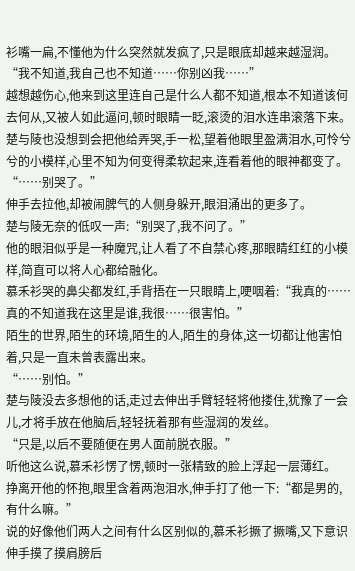衫嘴一扁,不懂他为什么突然就发疯了,只是眼底却越来越湿润。
“我不知道,我自己也不知道……你别凶我……”
越想越伤心,他来到这里连自己是什么人都不知道,根本不知道该何去何从,又被人如此逼问,顿时眼睛一眨,滚烫的泪水连串滚落下来。
楚与陵也没想到会把他给弄哭,手一松,望着他眼里盈满泪水,可怜兮兮的小模样,心里不知为何变得柔软起来,连看着他的眼神都变了。
“……别哭了。”
伸手去拉他,却被闹脾气的人侧身躲开,眼泪涌出的更多了。
楚与陵无奈的低叹一声:“别哭了,我不问了。”
他的眼泪似乎是一种魔咒,让人看了不自禁心疼,那眼睛红红的小模样,简直可以将人心都给融化。
慕禾衫哭的鼻尖都发红,手背捂在一只眼睛上,哽咽着:“我真的……真的不知道我在这里是谁,我很……很害怕。”
陌生的世界,陌生的环境,陌生的人,陌生的身体,这一切都让他害怕着,只是一直未曾表露出来。
“……别怕。”
楚与陵没去多想他的话,走过去伸出手臂轻轻将他搂住,犹豫了一会儿,才将手放在他脑后,轻轻抚着那有些湿润的发丝。
“只是,以后不要随便在男人面前脱衣服。”
听他这么说,慕禾衫愣了愣,顿时一张精致的脸上浮起一层薄红。
挣离开他的怀抱,眼里含着两泡泪水,伸手打了他一下:“都是男的,有什么嘛。”
说的好像他们两人之间有什么区别似的,慕禾衫撅了撅嘴,又下意识伸手摸了摸肩膀后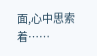面,心中思索着……